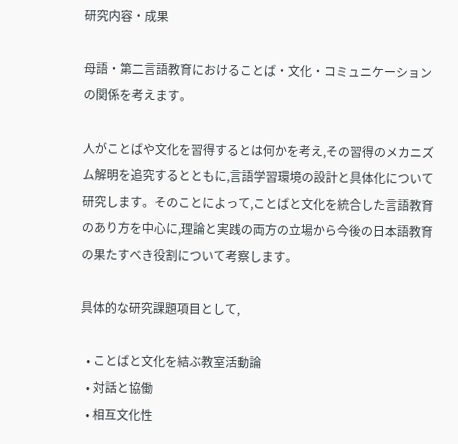研究内容・成果

母語・第二言語教育におけることば・文化・コミュニケーションの関係を考えます。

人がことばや文化を習得するとは何かを考え,その習得のメカニズム解明を追究するとともに,言語学習環境の設計と具体化について研究します。そのことによって,ことばと文化を統合した言語教育のあり方を中心に,理論と実践の両方の立場から今後の日本語教育の果たすべき役割について考察します。

具体的な研究課題項目として,

  • ことばと文化を結ぶ教室活動論
  • 対話と協働
  • 相互文化性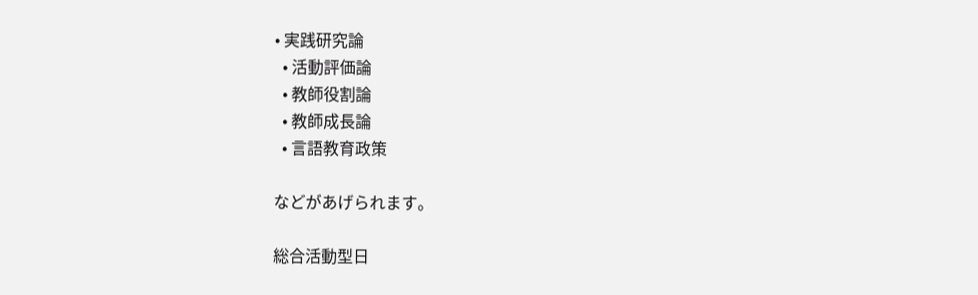• 実践研究論
  • 活動評価論
  • 教師役割論
  • 教師成長論
  • 言語教育政策

などがあげられます。

総合活動型日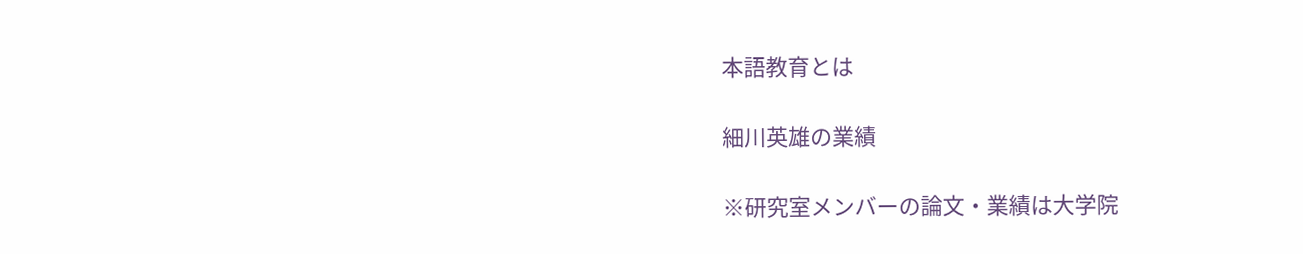本語教育とは

細川英雄の業績

※研究室メンバーの論文・業績は大学院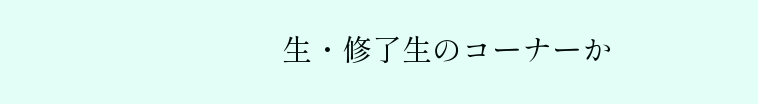生・修了生のコーナーか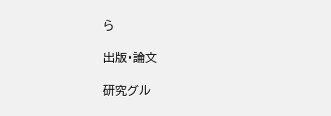ら

出版・論文

研究グル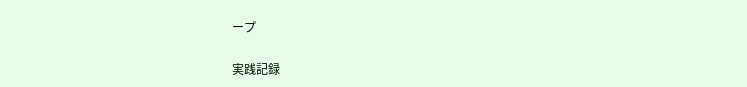ープ

実践記録